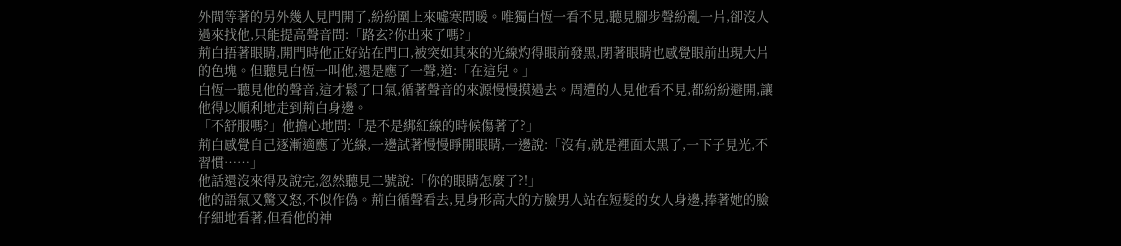外間等著的另外幾人見門開了,紛紛圍上來噓寒問暖。唯獨白恆一看不見,聽見腳步聲紛亂一片,卻沒人過來找他,只能提高聲音問:「路玄?你出來了嗎?」
荊白捂著眼睛,開門時他正好站在門口,被突如其來的光線灼得眼前發黑,閉著眼睛也感覺眼前出現大片的色塊。但聽見白恆一叫他,還是應了一聲,道:「在這兒。」
白恆一聽見他的聲音,這才鬆了口氣,循著聲音的來源慢慢摸過去。周遭的人見他看不見,都紛紛避開,讓他得以順利地走到荊白身邊。
「不舒服嗎?」他擔心地問:「是不是綁紅線的時候傷著了?」
荊白感覺自己逐漸適應了光線,一邊試著慢慢睜開眼睛,一邊說:「沒有,就是裡面太黑了,一下子見光,不習慣……」
他話還沒來得及說完,忽然聽見二號說:「你的眼睛怎麼了?!」
他的語氣又驚又怒,不似作偽。荊白循聲看去,見身形高大的方臉男人站在短髮的女人身邊,捧著她的臉仔細地看著,但看他的神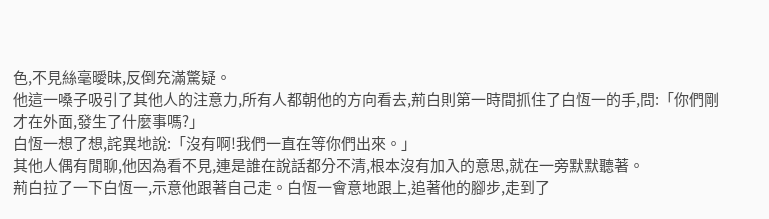色,不見絲毫曖昧,反倒充滿驚疑。
他這一嗓子吸引了其他人的注意力,所有人都朝他的方向看去,荊白則第一時間抓住了白恆一的手,問:「你們剛才在外面,發生了什麼事嗎?」
白恆一想了想,詫異地說:「沒有啊!我們一直在等你們出來。」
其他人偶有閒聊,他因為看不見,連是誰在說話都分不清,根本沒有加入的意思,就在一旁默默聽著。
荊白拉了一下白恆一,示意他跟著自己走。白恆一會意地跟上,追著他的腳步,走到了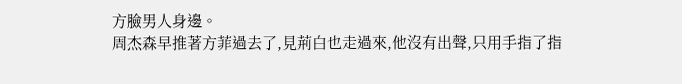方臉男人身邊。
周杰森早推著方菲過去了,見荊白也走過來,他沒有出聲,只用手指了指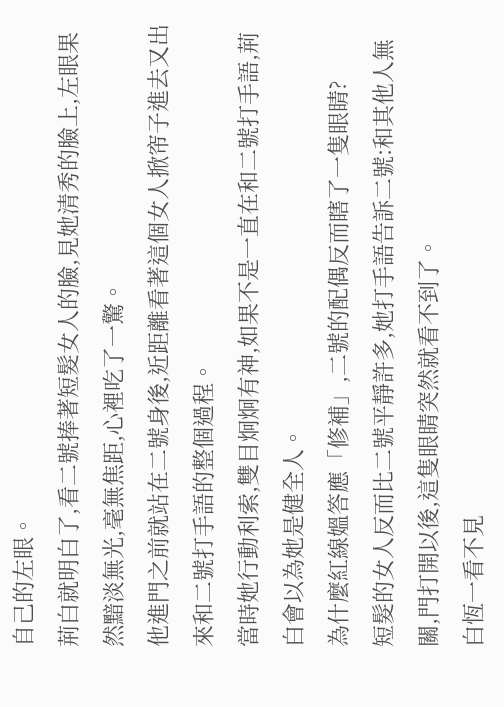自己的左眼。
荊白就明白了,看二號捧著短髮女人的臉,見她清秀的臉上,左眼果然黯淡無光,毫無焦距,心裡吃了一驚。
他進門之前就站在二號身後,近距離看著這個女人掀帘子進去又出來和二號打手語的整個過程。
當時她行動利索,雙目炯炯有神,如果不是一直在和二號打手語,荊白會以為她是健全人。
為什麼紅線媼答應「修補」,二號的配偶反而瞎了一隻眼睛?
短髮的女人反而比二號平靜許多,她打手語告訴二號:和其他人無關,門打開以後,這隻眼睛突然就看不到了。
白恆一看不見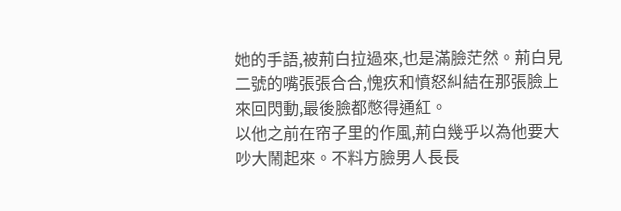她的手語,被荊白拉過來,也是滿臉茫然。荊白見二號的嘴張張合合,愧疚和憤怒糾結在那張臉上來回閃動,最後臉都憋得通紅。
以他之前在帘子里的作風,荊白幾乎以為他要大吵大鬧起來。不料方臉男人長長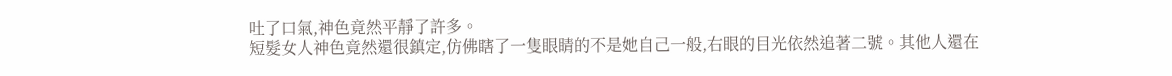吐了口氣,神色竟然平靜了許多。
短髮女人神色竟然還很鎮定,仿佛瞎了一隻眼睛的不是她自己一般,右眼的目光依然追著二號。其他人還在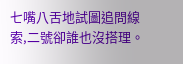七嘴八舌地試圖追問線索,二號卻誰也沒搭理。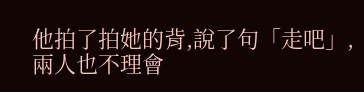他拍了拍她的背,說了句「走吧」,兩人也不理會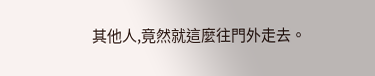其他人,竟然就這麼往門外走去。